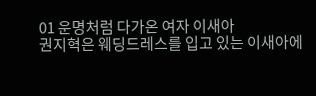01 운명처럼 다가온 여자 이새아
권지혁은 웨딩드레스를 입고 있는 이새아에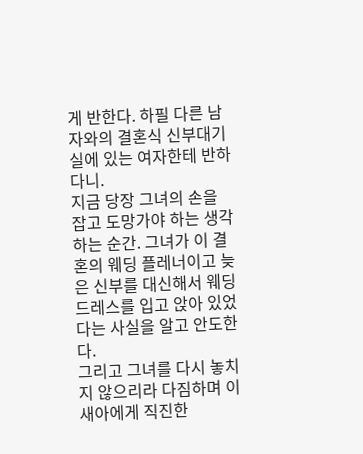게 반한다. 하필 다른 남자와의 결혼식 신부대기실에 있는 여자한테 반하다니.
지금 당장 그녀의 손을 잡고 도망가야 하는 생각하는 순간. 그녀가 이 결혼의 웨딩 플레너이고 늦은 신부를 대신해서 웨딩드레스를 입고 앉아 있었다는 사실을 알고 안도한다.
그리고 그녀를 다시 놓치지 않으리라 다짐하며 이새아에게 직진한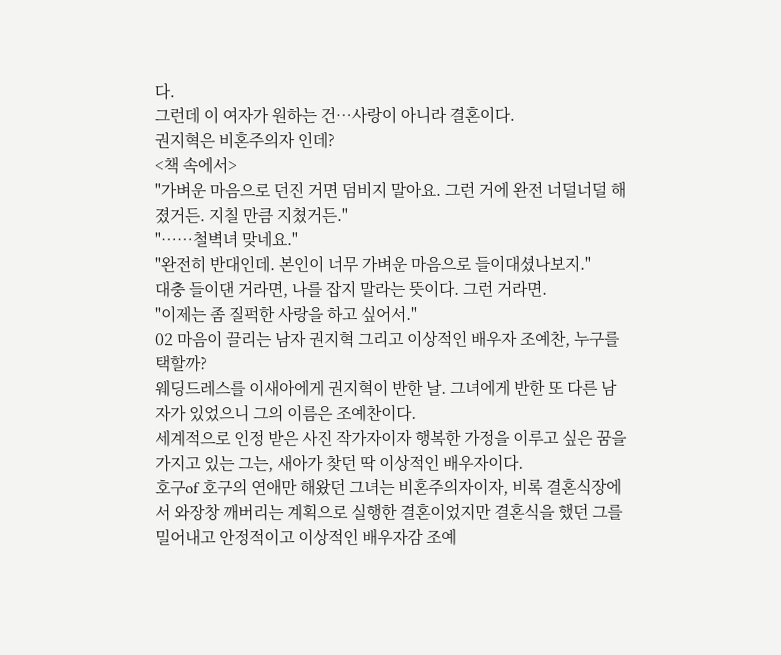다.
그런데 이 여자가 원하는 건…사랑이 아니라 결혼이다.
권지혁은 비혼주의자 인데?
<책 속에서>
"가벼운 마음으로 던진 거면 덤비지 말아요. 그런 거에 완전 너덜너덜 해졌거든. 지칠 만큼 지쳤거든."
"……철벽녀 맞네요."
"완전히 반대인데. 본인이 너무 가벼운 마음으로 들이대셨나보지."
대충 들이댄 거라면, 나를 잡지 말라는 뜻이다. 그런 거라면.
"이제는 좀 질퍽한 사랑을 하고 싶어서."
02 마음이 끌리는 남자 권지혁 그리고 이상적인 배우자 조예찬, 누구를 택할까?
웨딩드레스를 이새아에게 권지혁이 반한 날. 그녀에게 반한 또 다른 남자가 있었으니 그의 이름은 조예찬이다.
세계적으로 인정 받은 사진 작가자이자 행복한 가정을 이루고 싶은 꿈을 가지고 있는 그는, 새아가 찾던 딱 이상적인 배우자이다.
호구of 호구의 연애만 해왔던 그녀는 비혼주의자이자, 비록 결혼식장에서 와장창 깨버리는 계획으로 실행한 결혼이었지만 결혼식을 했던 그를 밀어내고 안정적이고 이상적인 배우자감 조예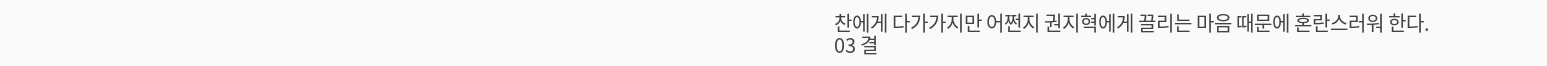찬에게 다가가지만 어쩐지 권지혁에게 끌리는 마음 때문에 혼란스러워 한다.
03 결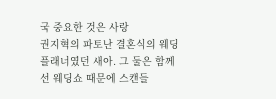국 중요한 것은 사랑
권지혁의 파토난 결혼식의 웨딩플래너였던 새아. 그 둘은 함께 선 웨딩쇼 때문에 스캔들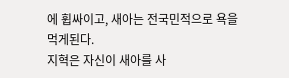에 휩싸이고, 새아는 전국민적으로 욕을 먹게된다.
지혁은 자신이 새아를 사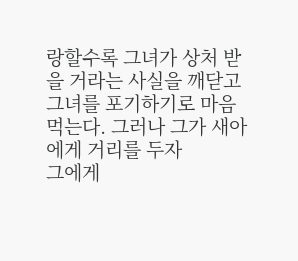랑할수록 그녀가 상처 받을 거라는 사실을 깨닫고 그녀를 포기하기로 마음 먹는다. 그러나 그가 새아에게 거리를 두자
그에게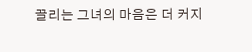끌리는 그녀의 마음은 더 커지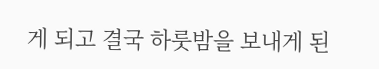게 되고 결국 하룻밤을 보내게 된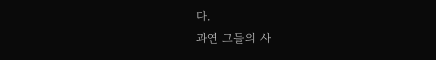다.
과연 그들의 사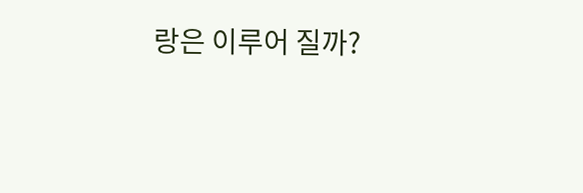랑은 이루어 질까?